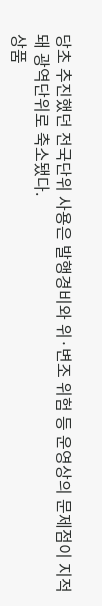당초 추진했던 전국단위 사용은 발행경비와 위·변조 위험 등 운영상의 문제점이 지적돼 광역단위로 축소됐다.
상품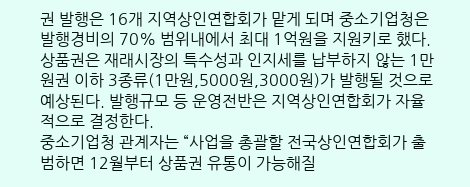권 발행은 16개 지역상인연합회가 맡게 되며 중소기업청은 발행경비의 70% 범위내에서 최대 1억원을 지원키로 했다. 상품권은 재래시장의 특수성과 인지세를 납부하지 않는 1만원권 이하 3종류(1만원,5000원,3000원)가 발행될 것으로 예상된다. 발행규모 등 운영전반은 지역상인연합회가 자율적으로 결정한다.
중소기업청 관계자는 “사업을 총괄할 전국상인연합회가 출범하면 12월부터 상품권 유통이 가능해질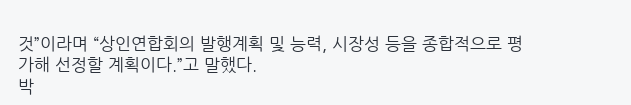것”이라며 “상인연합회의 발행계획 및 능력, 시장성 등을 종합적으로 평가해 선정할 계획이다.”고 말했다.
박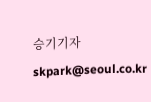승기기자 skpark@seoul.co.kr